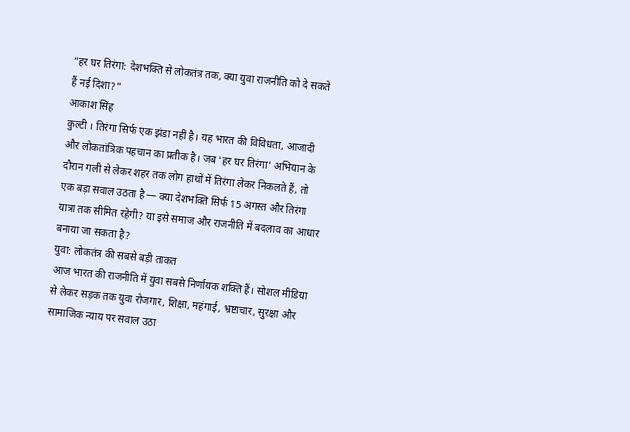“हर घर तिरंगा: देशभक्ति से लोकतंत्र तक, क्या युवा राजनीति को दे सकते हैं नई दिशा?”
आकाश सिंह
कुल्टी । तिरंगा सिर्फ एक झंडा नहीं है। यह भारत की विविधता, आजादी और लोकतांत्रिक पहचान का प्रतीक है। जब ‘हर घर तिरंगा’ अभियान के दौरान गली से लेकर शहर तक लोग हाथों में तिरंगा लेकर निकलते हैं, तो एक बड़ा सवाल उठता है — क्या देशभक्ति सिर्फ 15 अगस्त और तिरंगा यात्रा तक सीमित रहेगी? या इसे समाज और राजनीति में बदलाव का आधार बनाया जा सकता है?
युवा: लोकतंत्र की सबसे बड़ी ताकत
आज भारत की राजनीति में युवा सबसे निर्णायक शक्ति हैं। सोशल मीडिया से लेकर सड़क तक युवा रोजगार, शिक्षा, महंगाई, भ्रष्टाचार, सुरक्षा और सामाजिक न्याय पर सवाल उठा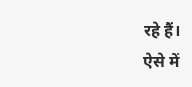रहे हैं।
ऐसे में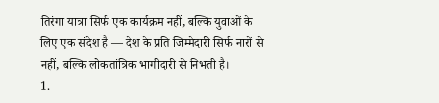तिरंगा यात्रा सिर्फ एक कार्यक्रम नहीं, बल्कि युवाओं के लिए एक संदेश है — देश के प्रति जिम्मेदारी सिर्फ नारों से नहीं, बल्कि लोकतांत्रिक भागीदारी से निभती है।
1.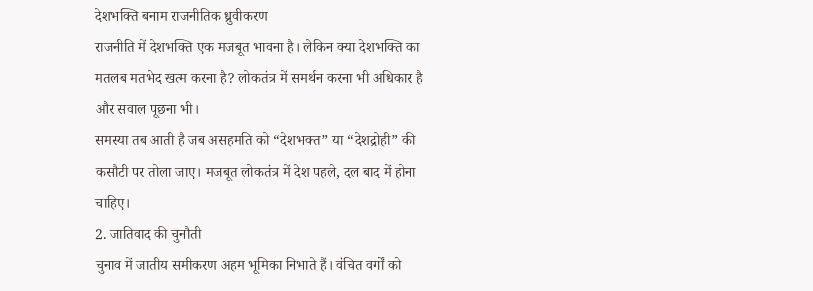देशभक्ति बनाम राजनीतिक ध्रुवीकरण
राजनीति में देशभक्ति एक मजबूत भावना है। लेकिन क्या देशभक्ति का मतलब मतभेद खत्म करना है? लोकतंत्र में समर्थन करना भी अधिकार है और सवाल पूछना भी।
समस्या तब आती है जब असहमति को “देशभक्त” या “देशद्रोही” की कसौटी पर तोला जाए। मजबूत लोकतंत्र में देश पहले, दल बाद में होना चाहिए।
2. जातिवाद की चुनौती
चुनाव में जातीय समीकरण अहम भूमिका निभाते हैं। वंचित वर्गों को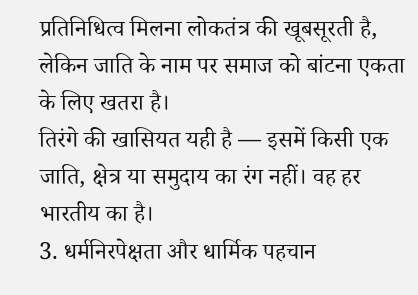प्रतिनिधित्व मिलना लोकतंत्र की खूबसूरती है, लेकिन जाति के नाम पर समाज को बांटना एकता के लिए खतरा है।
तिरंगे की खासियत यही है — इसमें किसी एक जाति, क्षेत्र या समुदाय का रंग नहीं। वह हर भारतीय का है।
3. धर्मनिरपेक्षता और धार्मिक पहचान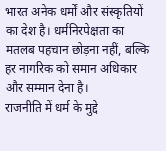भारत अनेक धर्मों और संस्कृतियों का देश है। धर्मनिरपेक्षता का मतलब पहचान छोड़ना नहीं, बल्कि हर नागरिक को समान अधिकार और सम्मान देना है।
राजनीति में धर्म के मुद्दे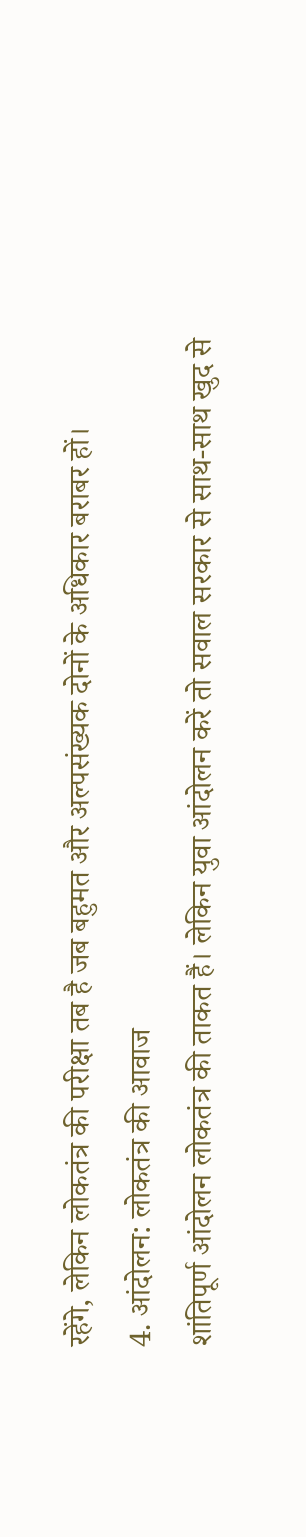रहेंगे, लेकिन लोकतंत्र की परीक्षा तब है जब बहुमत और अल्पसंख्यक दोनों के अधिकार बराबर हों।
4. आंदोलन: लोकतंत्र की आवाज
शांतिपूर्ण आंदोलन लोकतंत्र की ताकत हैं। लेकिन युवा आंदोलन करें तो सवाल सरकार से साथ-साथ खुद से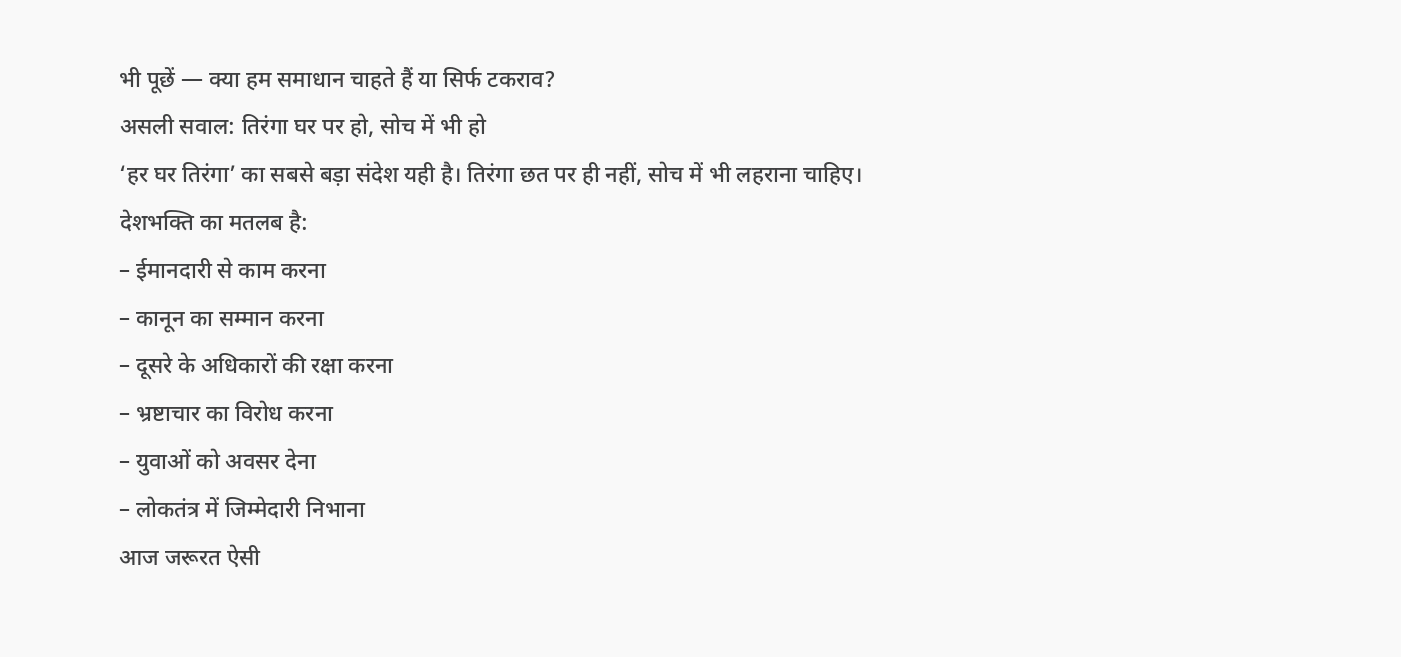भी पूछें — क्या हम समाधान चाहते हैं या सिर्फ टकराव?
असली सवाल: तिरंगा घर पर हो, सोच में भी हो
‘हर घर तिरंगा’ का सबसे बड़ा संदेश यही है। तिरंगा छत पर ही नहीं, सोच में भी लहराना चाहिए।
देशभक्ति का मतलब है:
– ईमानदारी से काम करना
– कानून का सम्मान करना
– दूसरे के अधिकारों की रक्षा करना
– भ्रष्टाचार का विरोध करना
– युवाओं को अवसर देना
– लोकतंत्र में जिम्मेदारी निभाना
आज जरूरत ऐसी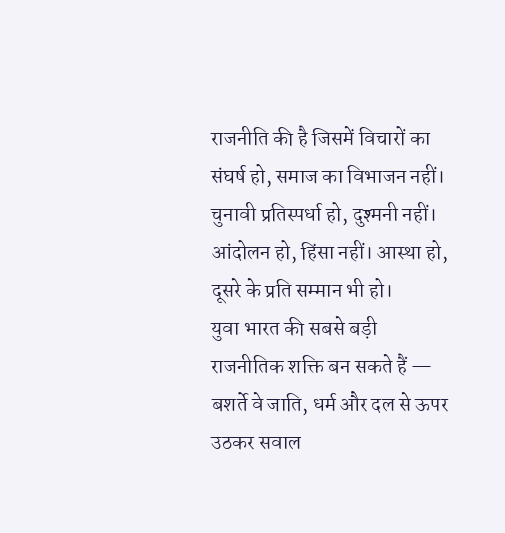राजनीति की है जिसमें विचारों का संघर्ष हो, समाज का विभाजन नहीं। चुनावी प्रतिस्पर्धा हो, दुश्मनी नहीं। आंदोलन हो, हिंसा नहीं। आस्था हो, दूसरे के प्रति सम्मान भी हो।
युवा भारत की सबसे बड़ी राजनीतिक शक्ति बन सकते हैं — बशर्ते वे जाति, धर्म और दल से ऊपर उठकर सवाल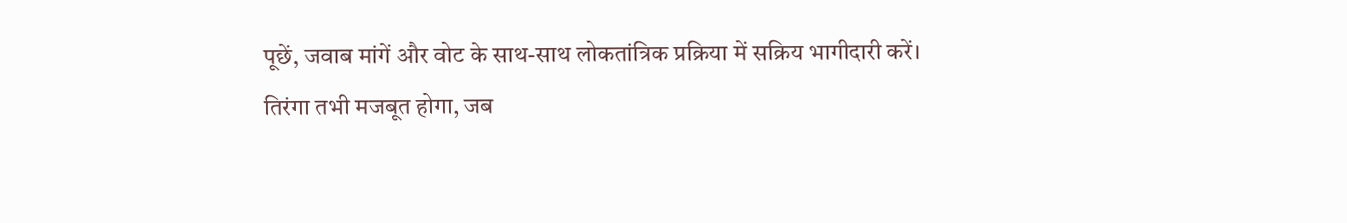पूछें, जवाब मांगें और वोट के साथ-साथ लोकतांत्रिक प्रक्रिया में सक्रिय भागीदारी करें।
तिरंगा तभी मजबूत होगा, जब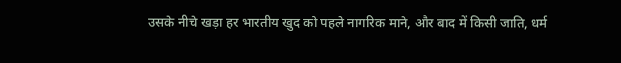उसके नीचे खड़ा हर भारतीय खुद को पहले नागरिक माने, और बाद में किसी जाति, धर्म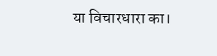या विचारधारा का।